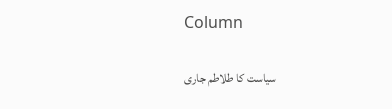Column

 سیاست کا طلاطم جاری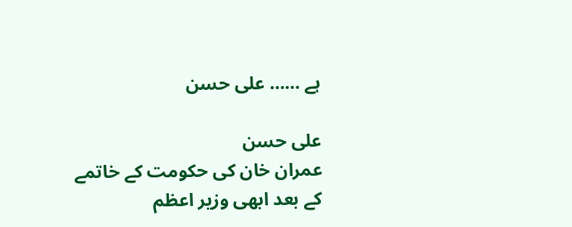ہے …… علی حسن

علی حسن
عمران خان کی حکومت کے خاتمے کے بعد ابھی وزیر اعظم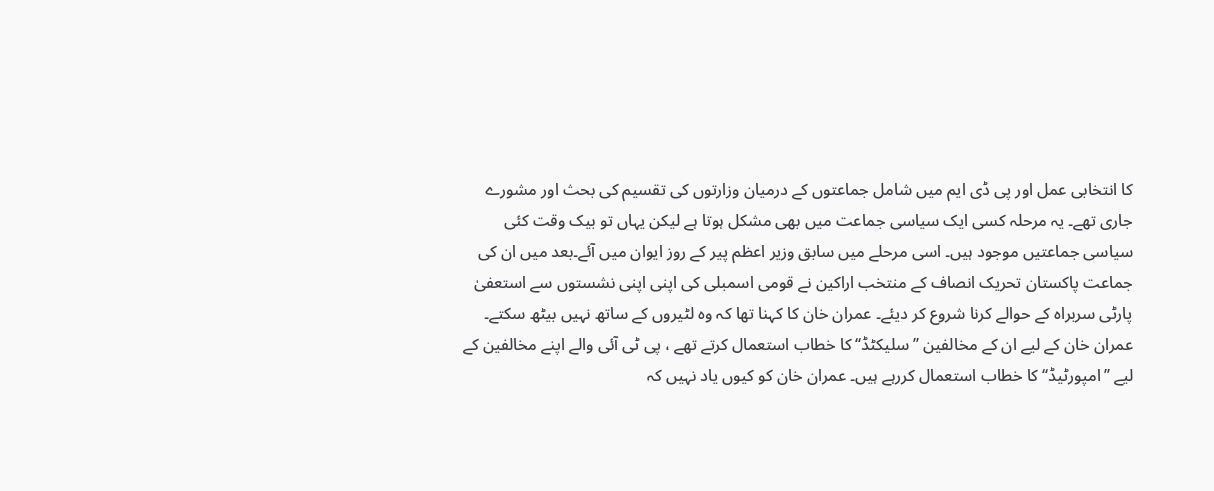کا انتخابی عمل اور پی ڈی ایم میں شامل جماعتوں کے درمیان وزارتوں کی تقسیم کی بحث اور مشورے جاری تھے۔ یہ مرحلہ کسی ایک سیاسی جماعت میں بھی مشکل ہوتا ہے لیکن یہاں تو بیک وقت کئی سیاسی جماعتیں موجود ہیں۔ اسی مرحلے میں سابق وزیر اعظم پیر کے روز ایوان میں آئے۔بعد میں ان کی جماعت پاکستان تحریک انصاف کے منتخب اراکین نے قومی اسمبلی کی اپنی اپنی نشستوں سے استعفیٰ پارٹی سربراہ کے حوالے کرنا شروع کر دیئے۔ عمران خان کا کہنا تھا کہ وہ لٹیروں کے ساتھ نہیں بیٹھ سکتے۔ عمران خان کے لیے ان کے مخالفین ’’ سلیکٹڈ‘‘ کا خطاب استعمال کرتے تھے ، پی ٹی آئی والے اپنے مخالفین کے لیے ’’امپورٹیڈ‘‘ کا خطاب استعمال کررہے ہیں۔ عمران خان کو کیوں یاد نہیں کہ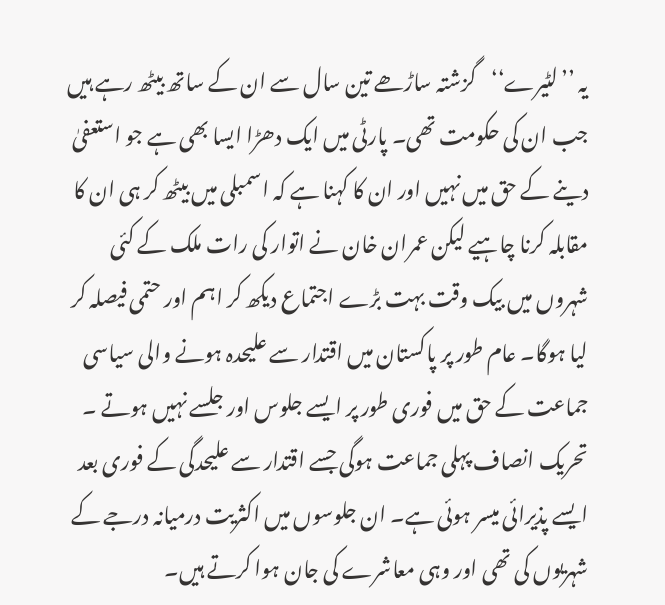یہ ’’لٹیرے‘‘گزشتہ ساڑھے تین سال سے ان کے ساتھ بیٹھ رہے ہیں جب ان کی حکومت تھی۔ پارٹی میں ایک دھڑا ایسا بھی ہے جو استعفیٰ دینے کے حق میں نہیں اور ان کا کہنا ہے کہ اسمبلی میں بیٹھ کر ہی ان کا مقابلہ کرنا چاہیے لیکن عمران خان نے اتوار کی رات ملک کے کئی شہروں میں بیک وقت بہت بڑے اجتماع دیکھ کر اہم اور حتمی فیصلہ کر لیا ہوگا۔ عام طور پر پاکستان میں اقتدار سے علیحدہ ہونے والی سیاسی جماعت کے حق میں فوری طور پر ایسے جلوس اور جلسے نہیں ہوتے ۔ تحریک انصاف پہلی جماعت ہوگی جسے اقتدار سے علیحدگی کے فوری بعد ایسے پذیرائی میسر ہوئی ہے۔ ان جلوسوں میں اکثریت درمیانہ درجے کے شہریوں کی تھی اور وہی معاشرے کی جان ہوا کرتے ہیں۔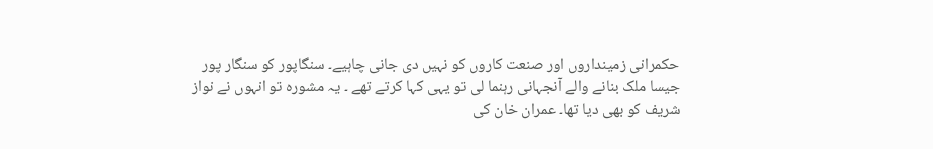حکمرانی زمینداروں اور صنعت کاروں کو نہیں دی جانی چاہیے۔ سنگاپور کو سنگار پور جیسا ملک بنانے والے آنجہانی رہنما لی تو یہی کہا کرتے تھے ۔ یہ مشورہ تو انہوں نے نواز شریف کو بھی دیا تھا۔ عمران خان کی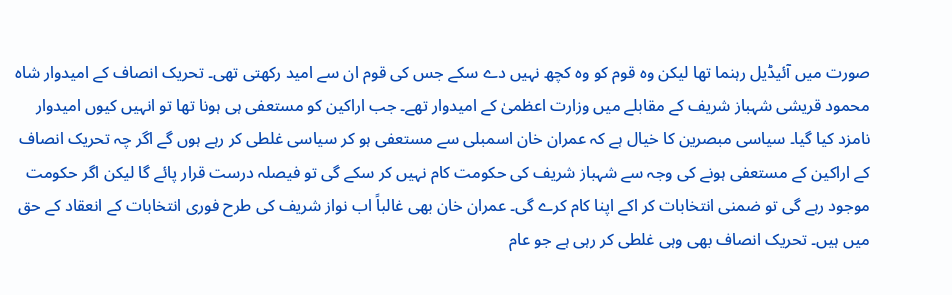صورت میں آئیڈیل رہنما تھا لیکن وہ قوم کو وہ کچھ نہیں دے سکے جس کی قوم ان سے امید رکھتی تھی۔ تحریک انصاف کے امیدوار شاہ محمود قریشی شہباز شریف کے مقابلے میں وزارت اعظمیٰ کے امیدوار تھے۔ جب اراکین کو مستعفی ہی ہونا تھا تو انہیں کیوں امیدوار نامزد کیا گیا۔ سیاسی مبصرین کا خیال ہے کہ عمران خان اسمبلی سے مستعفی ہو کر سیاسی غلطی کر رہے ہوں گے اگر چہ تحریک انصاف کے اراکین کے مستعفی ہونے کی وجہ سے شہباز شریف کی حکومت کام نہیں کر سکے گی تو فیصلہ درست قرار پائے گا لیکن اگر حکومت موجود رہے گی تو ضمنی انتخابات کر اکے اپنا کام کرے گی۔ عمران خان بھی غالباً اب نواز شریف کی طرح فوری انتخابات کے انعقاد کے حق میں ہیں۔ تحریک انصاف بھی وہی غلطی کر رہی ہے جو عام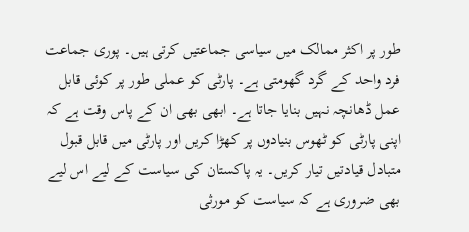طور پر اکثر ممالک میں سیاسی جماعتیں کرتی ہیں۔ پوری جماعت فرد واحد کے گرد گھومتی ہے۔ پارٹی کو عملی طور پر کوئی قابل عمل ڈھانچہ نہیں بنایا جاتا ہے۔ ابھی بھی ان کے پاس وقت ہے کہ اپنی پارٹی کو ٹھوس بنیادوں پر کھڑا کریں اور پارٹی میں قابل قبول متبادل قیادتیں تیار کریں۔ یہ پاکستان کی سیاست کے لیے اس لیے بھی ضروری ہے کہ سیاست کو مورثی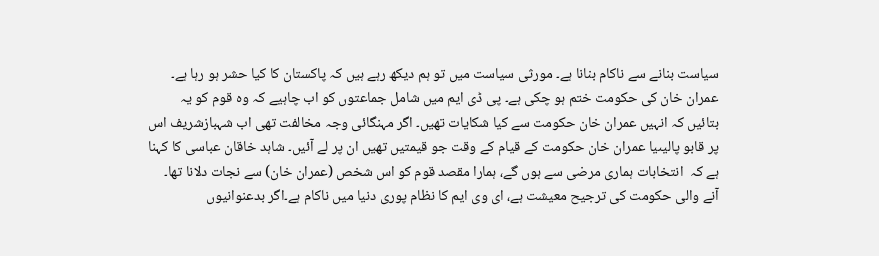سیاست بنانے سے ناکام بنانا ہے۔ مورثی سیاست میں تو ہم دیکھ رہے ہیں کہ پاکستان کا کیا حشر ہو رہا ہے۔
عمران خان کی حکومت ختم ہو چکی ہے۔ پی ڈی ایم میں شامل جماعتوں کو اب چاہیے کہ وہ قوم کو یہ بتائیں کہ انہیں عمران خان حکومت سے کیا شکایات تھیں۔ اگر مہنگائی وجہ مخالفت تھی اب شہبازشریف اس پر قابو پالیںیا عمران خان حکومت کے قیام کے وقت جو قیمتیں تھیں ان پر لے آئیں۔ شاہد خاقان عباسی کا کہنا ہے کہ  انتخابات ہماری مرضی سے ہوں گے، ہمارا مقصد قوم کو اس شخص (عمران خان) سے نجات دلانا تھا۔ آنے والی حکومت کی ترجیح معیشت ہے، ای وی ایم کا نظام پوری دنیا میں ناکام ہے۔اگر بدعنوانیوں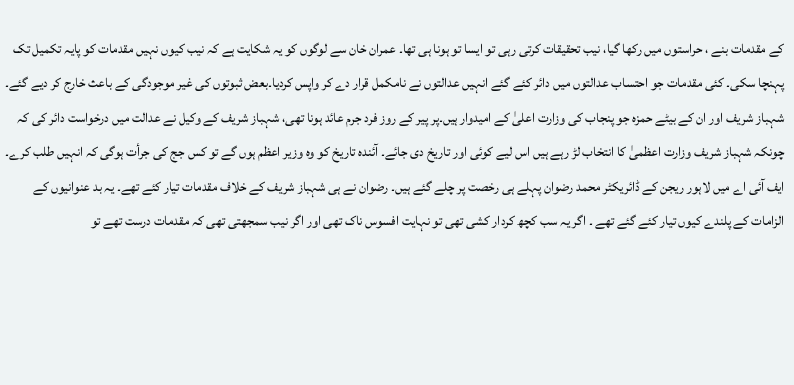کے مقدمات بنے ، حراستوں میں رکھا گیا، نیب تحقیقات کرتی رہی تو ایسا تو ہونا ہی تھا۔ عمران خان سے لوگوں کو یہ شکایت ہے کہ نیب کیوں نہیں مقدمات کو پایہ تکمیل تک پہنچا سکی۔ کئی مقدمات جو احتساب عدالتوں میں دائر کئے گئے انہیں عدالتوں نے نامکمل قرار دے کر واپس کردیا۔بعض ثبوتوں کی غیر موجودگی کے باعث خارج کر دیے گئے۔ شہباز شریف اور ان کے بیٹے حمزہ جو پنجاب کی وزارت اعلیٰ کے امیدوار ہیں۔پر پیر کے روز فرد جرم عائد ہونا تھی، شہباز شریف کے وکیل نے عدالت میں درخواست دائر کی کہ چونکہ شہباز شریف وزارت اعظمیٰ کا انتخاب لڑ رہے ہیں اس لیے کوئی اور تاریخ دی جائے۔ آئندہ تاریخ کو وہ وزیر اعظم ہوں گے تو کس جج کی جرأت ہوگی کہ انہیں طلب کرے۔ ایف آئی اے میں لاہور ریجن کے ڈائریکٹر محمد رضوان پہلے ہی رخصت پر چلے گئے ہیں۔ رضوان نے ہی شہباز شریف کے خلاف مقدمات تیار کئے تھے۔ یہ بد عنوانیوں کے الزامات کے پلندے کیوں تیار کئے گئے تھے ۔ اگر یہ سب کچھ کردار کشی تھی تو نہایت افسوس ناک تھی اور اگر نیب سمجھتی تھی کہ مقدمات درست تھے تو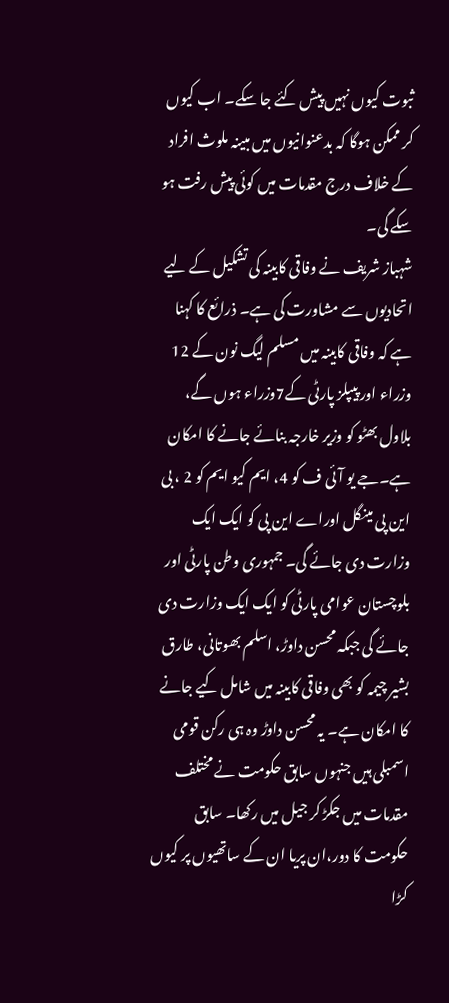ثبوت کیوں نہیں پیش کئے جا سکے۔ اب کیوں کر ممکن ہوگا کہ بدعنوانیوں میں مبینہ ملوث افراد کے خلاف درج مقدمات میں کوئی پیش رفت ہو سکے گی۔
شہباز شریف نے وفاقی کابینہ کی تشکیل کے لیے اتحادیوں سے مشاورت کی ہے۔ ذرائع کا کہنا ہے کہ وفاقی کابینہ میں مسلم لیگ نون کے 12 وزراء اور پیپلز پارٹی کے7وزراء ہوں گے، بلاول بھٹو کو وزیر خارجہ بنائے جانے کا امکان ہے۔جے یو آئی ف کو 4، ایم کیو ایم کو 2 ، بی این پی مینگل اوراے این پی کو ایک ایک وزارت دی جائے گی۔ جمہوری وطن پارٹی اور بلوچستان عوامی پارٹی کو ایک ایک وزارت دی جائے گی جبکہ محسن داوڑ، اسلم بھوتانی، طارق بشیر چیمہ کو بھی وفاقی کابینہ میں شامل کیے جانے کا امکان ہے۔ یہ محسن داوڑ وہ ہی رکن قومی اسمبلی ہیں جنہوں سابق حکومت نے مختلف مقدمات میں جکڑ کر جیل میں رکھا۔ سابق حکومت کا دور،ان پریا ان کے ساتھیوں پر کیوں کڑا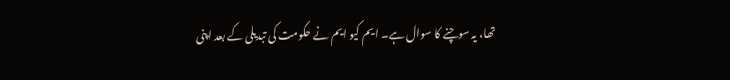تھا، یہ سوچنے کا سوال ہے۔ ایم کیو ایم نے حکومت کی تبدیلی کے بعد اپنی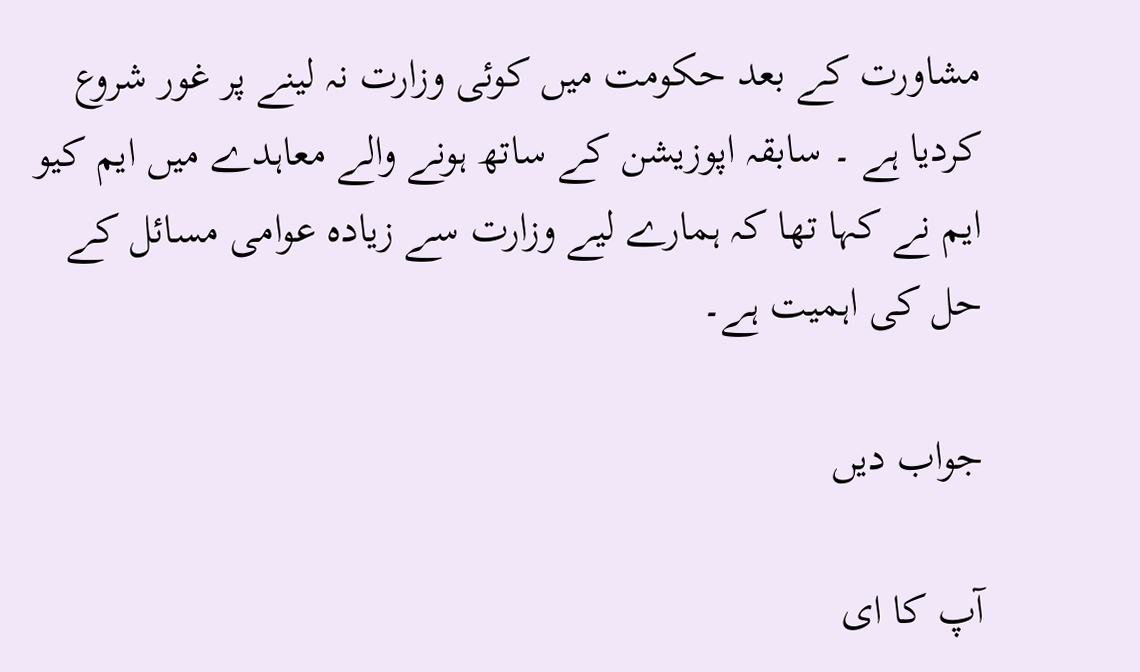مشاورت کے بعد حکومت میں کوئی وزارت نہ لینے پر غور شروع کردیا ہے ۔ سابقہ اپوزیشن کے ساتھ ہونے والے معاہدے میں ایم کیو ایم نے کہا تھا کہ ہمارے لیے وزارت سے زیادہ عوامی مسائل کے حل کی اہمیت ہے۔

جواب دیں

آپ کا ای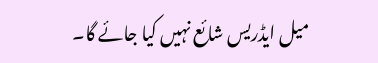میل ایڈریس شائع نہیں کیا جائے گا۔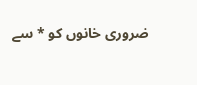ضروری خانوں کو * سے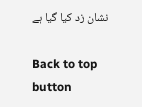نشان زد کیا گیا ہے

Back to top button